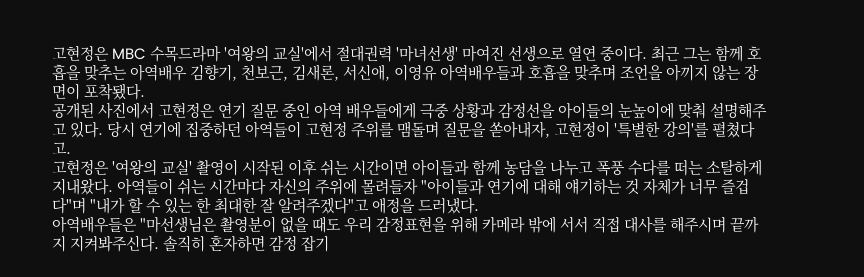고현정은 MBC 수목드라마 '여왕의 교실'에서 절대권력 '마녀선생' 마여진 선생으로 열연 중이다. 최근 그는 함께 호흡을 맞추는 아역배우 김향기, 천보근, 김새론, 서신애, 이영유 아역배우들과 호흡을 맞추며 조언을 아끼지 않는 장면이 포착됐다.
공개된 사진에서 고현정은 연기 질문 중인 아역 배우들에게 극중 상황과 감정선을 아이들의 눈높이에 맞춰 설명해주고 있다. 당시 연기에 집중하던 아역들이 고현정 주위를 맴돌며 질문을 쏟아내자, 고현정이 '특별한 강의'를 펼쳤다고.
고현정은 '여왕의 교실' 촬영이 시작된 이후 쉬는 시간이면 아이들과 함께 농담을 나누고 폭풍 수다를 떠는 소탈하게 지내왔다. 아역들이 쉬는 시간마다 자신의 주위에 몰려들자 "아이들과 연기에 대해 얘기하는 것 자체가 너무 즐겁다"며 "내가 할 수 있는 한 최대한 잘 알려주겠다"고 애정을 드러냈다.
아역배우들은 "마선생님은 촬영분이 없을 때도 우리 감정표현을 위해 카메라 밖에 서서 직접 대사를 해주시며 끝까지 지켜봐주신다. 솔직히 혼자하면 감정 잡기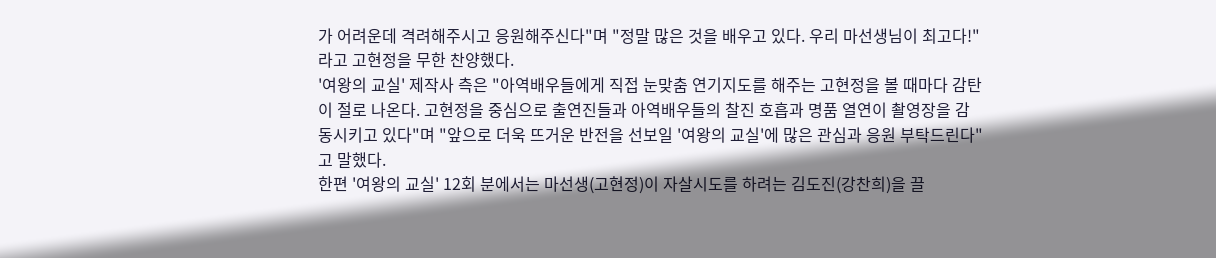가 어려운데 격려해주시고 응원해주신다"며 "정말 많은 것을 배우고 있다. 우리 마선생님이 최고다!"라고 고현정을 무한 찬양했다.
'여왕의 교실' 제작사 측은 "아역배우들에게 직접 눈맞춤 연기지도를 해주는 고현정을 볼 때마다 감탄이 절로 나온다. 고현정을 중심으로 출연진들과 아역배우들의 찰진 호흡과 명품 열연이 촬영장을 감동시키고 있다"며 "앞으로 더욱 뜨거운 반전을 선보일 '여왕의 교실'에 많은 관심과 응원 부탁드린다"고 말했다.
한편 '여왕의 교실' 12회 분에서는 마선생(고현정)이 자살시도를 하려는 김도진(강찬희)을 끌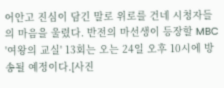어안고 진심이 담긴 말로 위로를 건네 시청자들의 마음을 울렸다. 반전의 마선생이 등장할 MBC '여왕의 교실' 13회는 오는 24일 오후 10시에 방송될 예정이다.[사진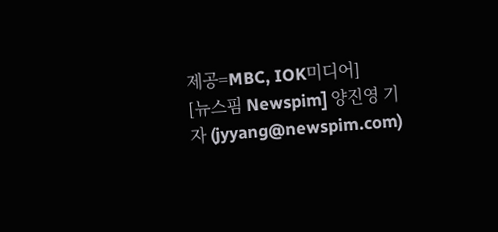제공=MBC, IOK미디어]
[뉴스핌 Newspim] 양진영 기자 (jyyang@newspim.com)